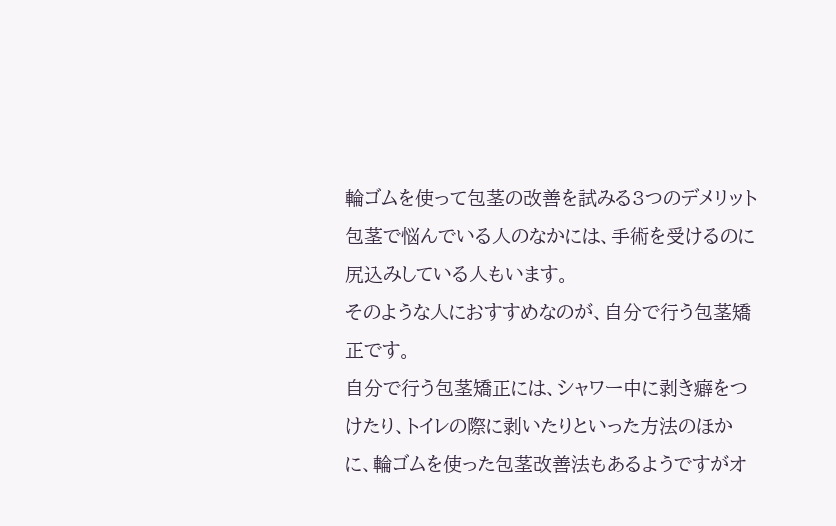輪ゴムを使って包茎の改善を試みる3つのデメリット
包茎で悩んでいる人のなかには、手術を受けるのに尻込みしている人もいます。
そのような人におすすめなのが、自分で行う包茎矯正です。
自分で行う包茎矯正には、シャワー中に剥き癖をつけたり、トイレの際に剥いたりといった方法のほかに、輪ゴムを使った包茎改善法もあるようですがオ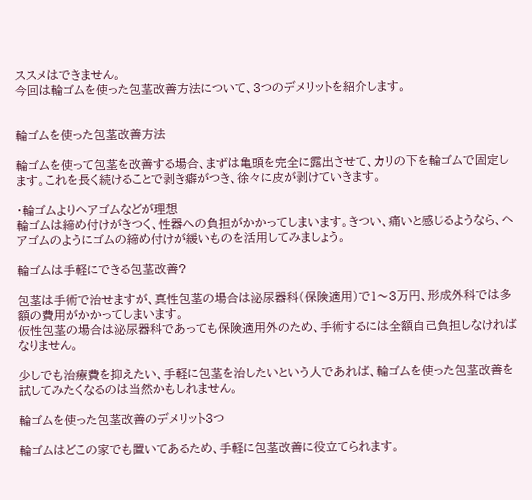ススメはできません。
今回は輪ゴムを使った包茎改善方法について、3つのデメリットを紹介します。


輪ゴムを使った包茎改善方法

輪ゴムを使って包茎を改善する場合、まずは亀頭を完全に露出させて、カリの下を輪ゴムで固定します。これを長く続けることで剥き癖がつき、徐々に皮が剥けていきます。

・輪ゴムよりヘアゴムなどが理想
輪ゴムは締め付けがきつく、性器への負担がかかってしまいます。きつい、痛いと感じるようなら、ヘアゴムのようにゴムの締め付けが緩いものを活用してみましょう。

輪ゴムは手軽にできる包茎改善?

包茎は手術で治せますが、真性包茎の場合は泌尿器科(保険適用)で1〜3万円、形成外科では多額の費用がかかってしまいます。
仮性包茎の場合は泌尿器科であっても保険適用外のため、手術するには全額自己負担しなければなりません。

少しでも治療費を抑えたい、手軽に包茎を治したいという人であれば、輪ゴムを使った包茎改善を試してみたくなるのは当然かもしれません。

輪ゴムを使った包茎改善のデメリット3つ

輪ゴムはどこの家でも置いてあるため、手軽に包茎改善に役立てられます。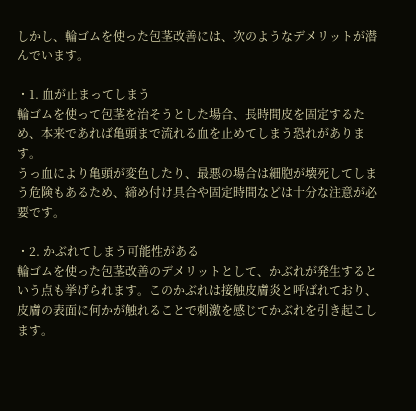しかし、輪ゴムを使った包茎改善には、次のようなデメリットが潜んでいます。

・1. 血が止まってしまう
輪ゴムを使って包茎を治そうとした場合、長時間皮を固定するため、本来であれば亀頭まで流れる血を止めてしまう恐れがあります。
うっ血により亀頭が変色したり、最悪の場合は細胞が壊死してしまう危険もあるため、締め付け具合や固定時間などは十分な注意が必要です。

・2. かぶれてしまう可能性がある
輪ゴムを使った包茎改善のデメリットとして、かぶれが発生するという点も挙げられます。このかぶれは接触皮膚炎と呼ばれており、皮膚の表面に何かが触れることで刺激を感じてかぶれを引き起こします。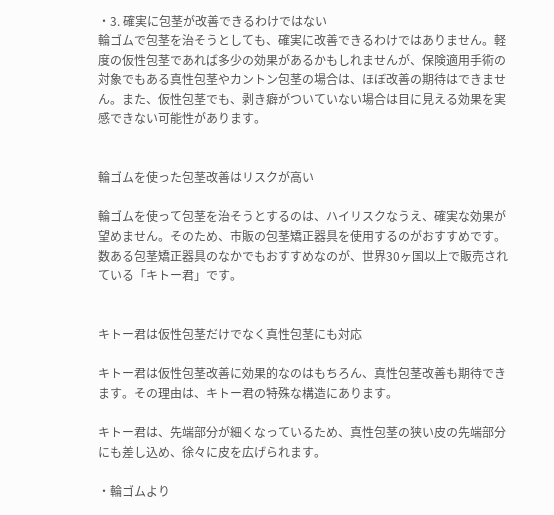・3. 確実に包茎が改善できるわけではない
輪ゴムで包茎を治そうとしても、確実に改善できるわけではありません。軽度の仮性包茎であれば多少の効果があるかもしれませんが、保険適用手術の対象でもある真性包茎やカントン包茎の場合は、ほぼ改善の期待はできません。また、仮性包茎でも、剥き癖がついていない場合は目に見える効果を実感できない可能性があります。


輪ゴムを使った包茎改善はリスクが高い

輪ゴムを使って包茎を治そうとするのは、ハイリスクなうえ、確実な効果が望めません。そのため、市販の包茎矯正器具を使用するのがおすすめです。
数ある包茎矯正器具のなかでもおすすめなのが、世界30ヶ国以上で販売されている「キトー君」です。


キトー君は仮性包茎だけでなく真性包茎にも対応

キトー君は仮性包茎改善に効果的なのはもちろん、真性包茎改善も期待できます。その理由は、キトー君の特殊な構造にあります。

キトー君は、先端部分が細くなっているため、真性包茎の狭い皮の先端部分にも差し込め、徐々に皮を広げられます。

・輪ゴムより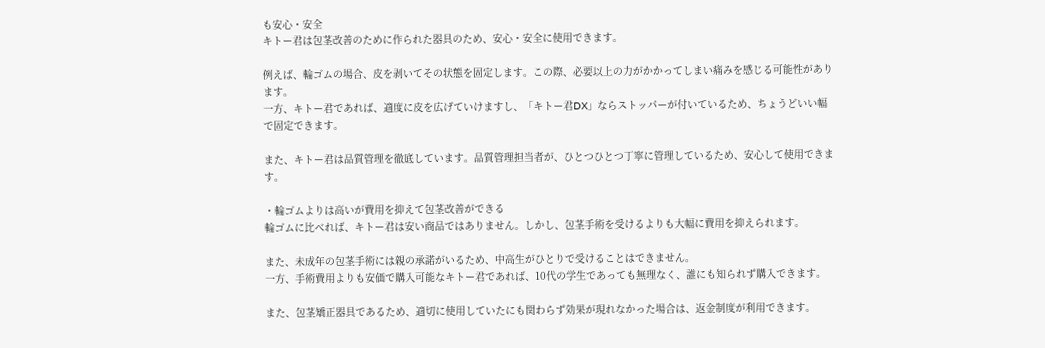も安心・安全
キトー君は包茎改善のために作られた器具のため、安心・安全に使用できます。

例えば、輪ゴムの場合、皮を剥いてその状態を固定します。この際、必要以上の力がかかってしまい痛みを感じる可能性があります。
一方、キトー君であれば、適度に皮を広げていけますし、「キトー君DX」ならストッパーが付いているため、ちょうどいい幅で固定できます。

また、キトー君は品質管理を徹底しています。品質管理担当者が、ひとつひとつ丁寧に管理しているため、安心して使用できます。

・輪ゴムよりは高いが費用を抑えて包茎改善ができる
輪ゴムに比べれば、キトー君は安い商品ではありません。しかし、包茎手術を受けるよりも大幅に費用を抑えられます。

また、未成年の包茎手術には親の承諾がいるため、中高生がひとりで受けることはできません。
一方、手術費用よりも安価で購入可能なキトー君であれば、10代の学生であっても無理なく、誰にも知られず購入できます。

また、包茎矯正器具であるため、適切に使用していたにも関わらず効果が現れなかった場合は、返金制度が利用できます。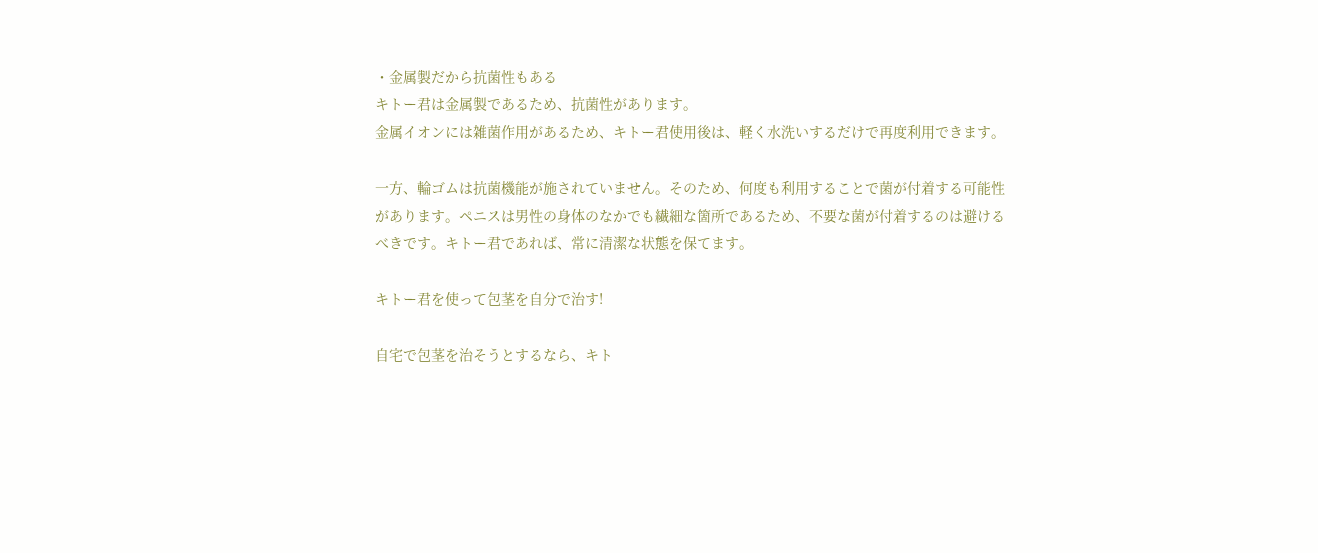・金属製だから抗菌性もある
キトー君は金属製であるため、抗菌性があります。
金属イオンには雑菌作用があるため、キトー君使用後は、軽く水洗いするだけで再度利用できます。

一方、輪ゴムは抗菌機能が施されていません。そのため、何度も利用することで菌が付着する可能性があります。ペニスは男性の身体のなかでも繊細な箇所であるため、不要な菌が付着するのは避けるべきです。キトー君であれば、常に清潔な状態を保てます。

キトー君を使って包茎を自分で治す!

自宅で包茎を治そうとするなら、キト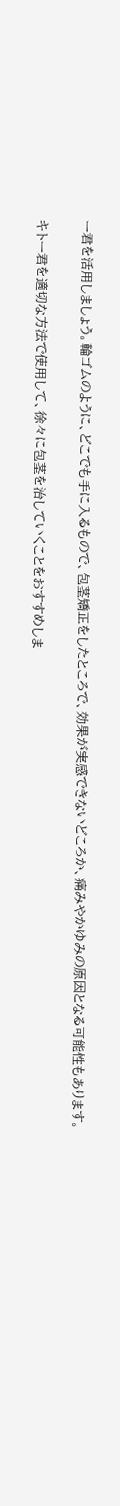ー君を活用しましょう。輪ゴムのように、どこでも手に入るもので、包茎矯正をしたところで、効果が実感できないどころか、痛みやかゆみの原因となる可能性もあります。

キトー君を適切な方法で使用して、徐々に包茎を治していくことをおすすめしま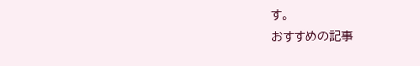す。
おすすめの記事